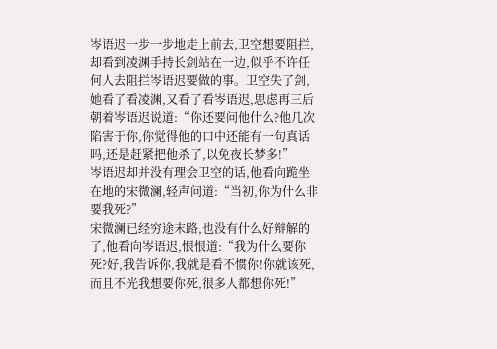岑语迟一步一步地走上前去,卫空想要阻拦,却看到凌渊手持长剑站在一边,似乎不许任何人去阻拦岑语迟要做的事。卫空失了剑,她看了看凌渊,又看了看岑语迟,思虑再三后朝着岑语迟说道:“你还要问他什么?他几次陷害于你,你觉得他的口中还能有一句真话吗,还是赶紧把他杀了,以免夜长梦多!”
岑语迟却并没有理会卫空的话,他看向跪坐在地的宋微澜,轻声问道:“当初,你为什么非要我死?”
宋微澜已经穷途末路,也没有什么好辩解的了,他看向岑语迟,恨恨道:“我为什么要你死?好,我告诉你,我就是看不惯你!你就该死,而且不光我想要你死,很多人都想你死!”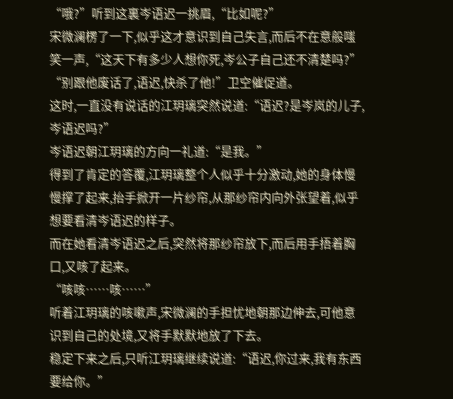“哦?”听到这裏岑语迟一挑眉,“比如呢?”
宋微澜楞了一下,似乎这才意识到自己失言,而后不在意般嗤笑一声,“这天下有多少人想你死,岑公子自己还不清楚吗?”
“别跟他废话了,语迟,快杀了他!”卫空催促道。
这时,一直没有说话的江玥璃突然说道:“语迟?是岑岚的儿子,岑语迟吗?”
岑语迟朝江玥璃的方向一礼道:“是我。”
得到了肯定的答覆,江玥璃整个人似乎十分激动,她的身体慢慢撑了起来,抬手掀开一片纱帘,从那纱帘内向外张望着,似乎想要看清岑语迟的样子。
而在她看清岑语迟之后,突然将那纱帘放下,而后用手捂着胸口,又咳了起来。
“咳咳……咳……”
听着江玥璃的咳嗽声,宋微澜的手担忧地朝那边伸去,可他意识到自己的处境,又将手默默地放了下去。
稳定下来之后,只听江玥璃继续说道:“语迟,你过来,我有东西要给你。”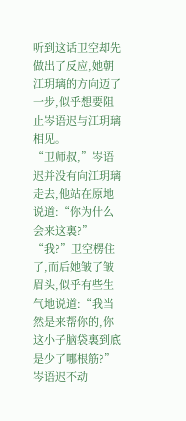听到这话卫空却先做出了反应,她朝江玥璃的方向迈了一步,似乎想要阻止岑语迟与江玥璃相见。
“卫师叔,”岑语迟并没有向江玥璃走去,他站在原地说道:“你为什么会来这裏?”
“我?”卫空楞住了,而后她皱了皱眉头,似乎有些生气地说道:“我当然是来帮你的,你这小子脑袋裏到底是少了哪根筋?”
岑语迟不动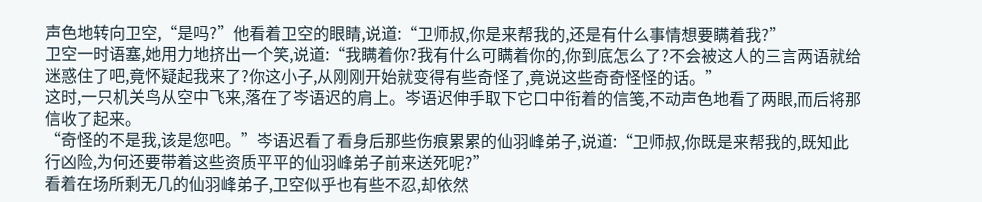声色地转向卫空,“是吗?”他看着卫空的眼睛,说道:“卫师叔,你是来帮我的,还是有什么事情想要瞒着我?”
卫空一时语塞,她用力地挤出一个笑,说道:“我瞒着你?我有什么可瞒着你的,你到底怎么了?不会被这人的三言两语就给迷惑住了吧,竟怀疑起我来了?你这小子,从刚刚开始就变得有些奇怪了,竟说这些奇奇怪怪的话。”
这时,一只机关鸟从空中飞来,落在了岑语迟的肩上。岑语迟伸手取下它口中衔着的信笺,不动声色地看了两眼,而后将那信收了起来。
“奇怪的不是我,该是您吧。”岑语迟看了看身后那些伤痕累累的仙羽峰弟子,说道:“卫师叔,你既是来帮我的,既知此行凶险,为何还要带着这些资质平平的仙羽峰弟子前来送死呢?”
看着在场所剩无几的仙羽峰弟子,卫空似乎也有些不忍,却依然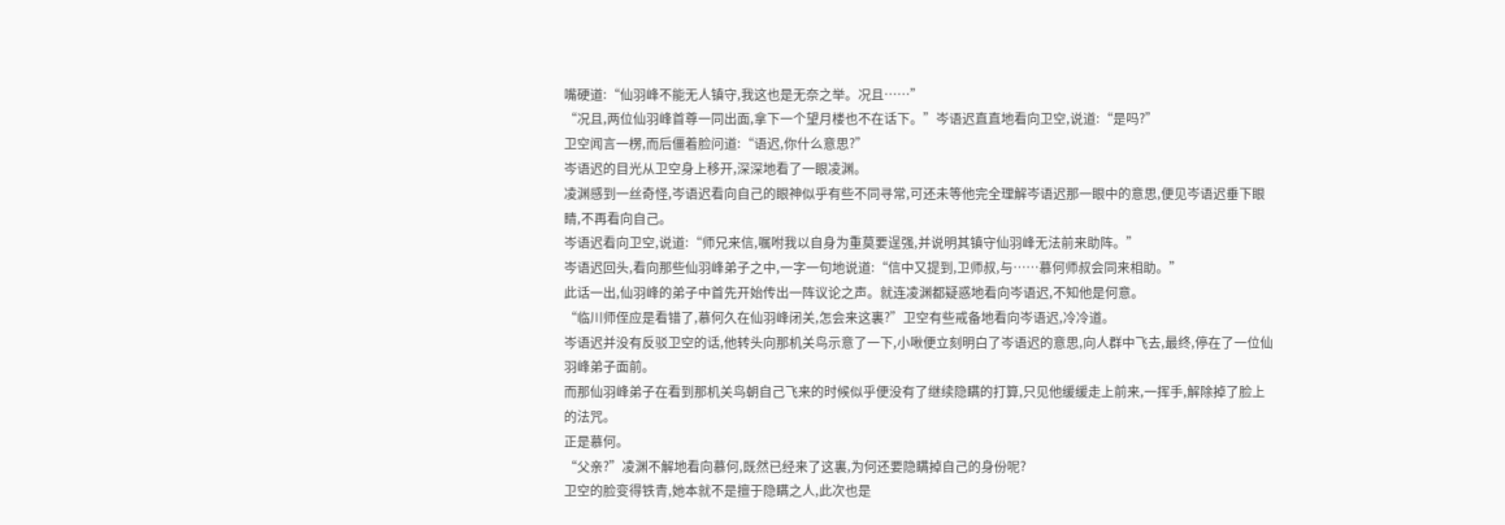嘴硬道:“仙羽峰不能无人镇守,我这也是无奈之举。况且……”
“况且,两位仙羽峰首尊一同出面,拿下一个望月楼也不在话下。”岑语迟直直地看向卫空,说道:“是吗?”
卫空闻言一楞,而后僵着脸问道:“语迟,你什么意思?”
岑语迟的目光从卫空身上移开,深深地看了一眼凌渊。
凌渊感到一丝奇怪,岑语迟看向自己的眼神似乎有些不同寻常,可还未等他完全理解岑语迟那一眼中的意思,便见岑语迟垂下眼睛,不再看向自己。
岑语迟看向卫空,说道:“师兄来信,嘱咐我以自身为重莫要逞强,并说明其镇守仙羽峰无法前来助阵。”
岑语迟回头,看向那些仙羽峰弟子之中,一字一句地说道:“信中又提到,卫师叔,与……慕何师叔会同来相助。”
此话一出,仙羽峰的弟子中首先开始传出一阵议论之声。就连凌渊都疑惑地看向岑语迟,不知他是何意。
“临川师侄应是看错了,慕何久在仙羽峰闭关,怎会来这裏?”卫空有些戒备地看向岑语迟,冷冷道。
岑语迟并没有反驳卫空的话,他转头向那机关鸟示意了一下,小啾便立刻明白了岑语迟的意思,向人群中飞去,最终,停在了一位仙羽峰弟子面前。
而那仙羽峰弟子在看到那机关鸟朝自己飞来的时候似乎便没有了继续隐瞒的打算,只见他缓缓走上前来,一挥手,解除掉了脸上的法咒。
正是慕何。
“父亲?”凌渊不解地看向慕何,既然已经来了这裏,为何还要隐瞒掉自己的身份呢?
卫空的脸变得铁青,她本就不是擅于隐瞒之人,此次也是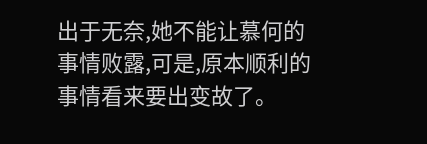出于无奈,她不能让慕何的事情败露,可是,原本顺利的事情看来要出变故了。